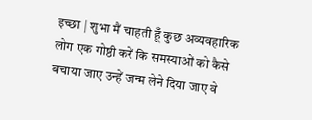इच्छा | शुभा मैं चाहती हूँ कुछ अव्यवहारिक लोग एक गोष्ठी करें कि समस्याओं को कैसे बचाया जाए उन्हें जन्म लेने दिया जाए वे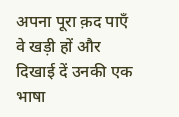अपना पूरा क़द पाएँ वे खड़ी हों और दिखाई दें उनकी एक भाषा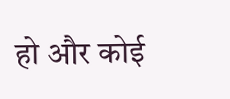हो और कोई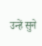उन्हें सुने